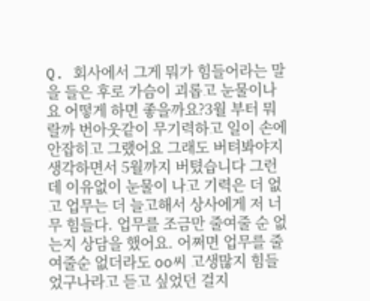Q. 회사에서 그게 뭐가 힘들어라는 말을 들은 후로 가슴이 괴롭고 눈물이나요 어떻게 하면 좋을까요?3월 부터 뭐랄까 번아웃같이 무기력하고 일이 손에 안잡히고 그랬어요 그래도 버텨봐야지 생각하면서 5월까지 버텼습니다 그런데 이유없이 눈물이 나고 기력은 더 없고 업무는 더 늘고해서 상사에게 저 너무 힘들다. 업무를 조금만 줄여줄 순 없는지 상담을 했어요. 어쩌면 업무를 줄여줄순 없더라도 oo씨 고생많지 힘들었구나라고 듣고 싶었던 걸지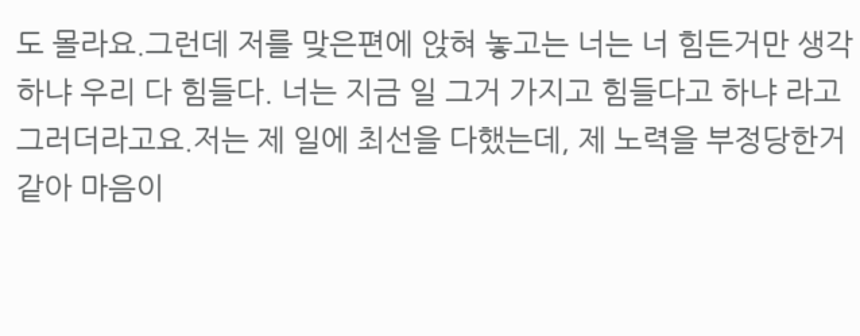도 몰라요.그런데 저를 맞은편에 앉혀 놓고는 너는 너 힘든거만 생각하냐 우리 다 힘들다. 너는 지금 일 그거 가지고 힘들다고 하냐 라고 그러더라고요.저는 제 일에 최선을 다했는데, 제 노력을 부정당한거 같아 마음이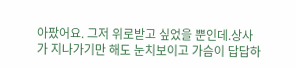아팠어요. 그저 위로받고 싶었을 뿐인데.상사가 지나가기만 해도 눈치보이고 가슴이 답답하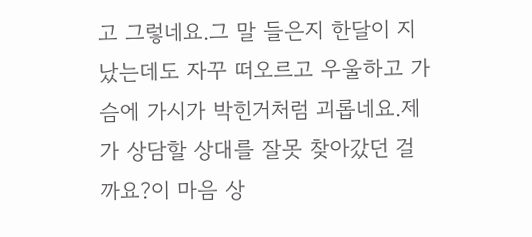고 그렇네요.그 말 들은지 한달이 지났는데도 자꾸 떠오르고 우울하고 가슴에 가시가 박힌거처럼 괴롭네요.제가 상담할 상대를 잘못 찾아갔던 걸까요?이 마음 상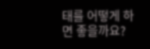태를 어떻게 하면 좋을까요?